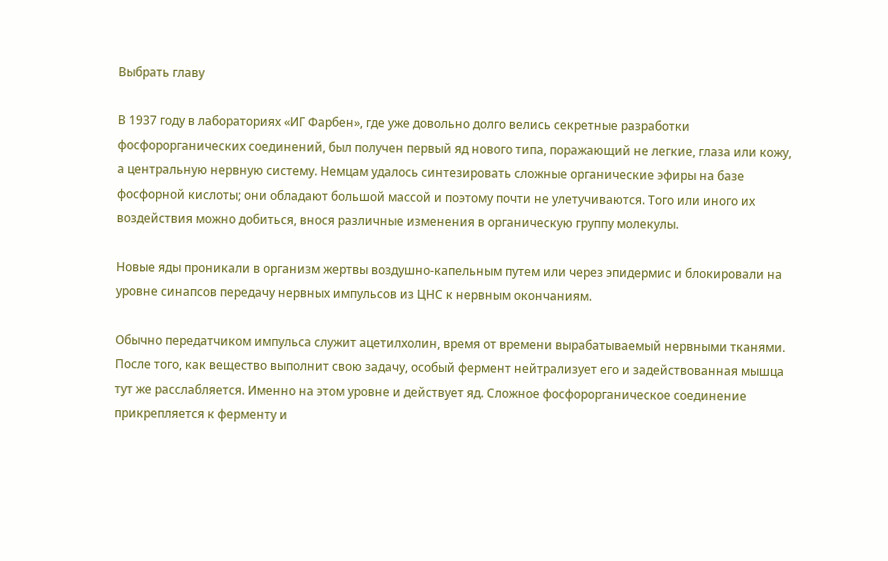Выбрать главу

В 1937 году в лабораториях «ИГ Фарбен», где уже довольно долго велись секретные разработки фосфорорганических соединений, был получен первый яд нового типа, поражающий не легкие, глаза или кожу, а центральную нервную систему. Немцам удалось синтезировать сложные органические эфиры на базе фосфорной кислоты; они обладают большой массой и поэтому почти не улетучиваются. Того или иного их воздействия можно добиться, внося различные изменения в органическую группу молекулы.

Новые яды проникали в организм жертвы воздушно-капельным путем или через эпидермис и блокировали на уровне синапсов передачу нервных импульсов из ЦНС к нервным окончаниям.

Обычно передатчиком импульса служит ацетилхолин, время от времени вырабатываемый нервными тканями. После того, как вещество выполнит свою задачу, особый фермент нейтрализует его и задействованная мышца тут же расслабляется. Именно на этом уровне и действует яд. Сложное фосфорорганическое соединение прикрепляется к ферменту и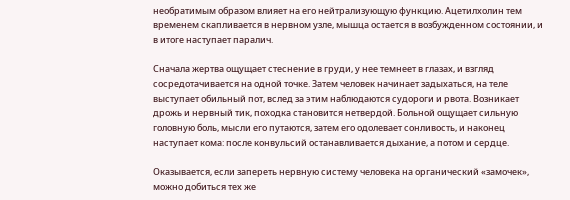необратимым образом влияет на его нейтрализующую функцию. Ацетилхолин тем временем скапливается в нервном узле, мышца остается в возбужденном состоянии, и в итоге наступает паралич.

Сначала жертва ощущает стеснение в груди, у нее темнеет в глазах, и взгляд сосредотачивается на одной точке. Затем человек начинает задыхаться, на теле выступает обильный пот, вслед за этим наблюдаются судороги и рвота. Возникает дрожь и нервный тик, походка становится нетвердой. Больной ощущает сильную головную боль, мысли его путаются, затем его одолевает сонливость, и наконец наступает кома: после конвульсий останавливается дыхание, а потом и сердце.

Оказывается, если запереть нервную систему человека на органический «замочек», можно добиться тех же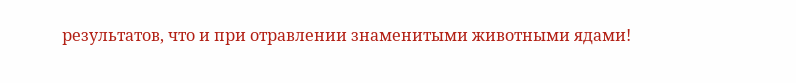результатов, что и при отравлении знаменитыми животными ядами!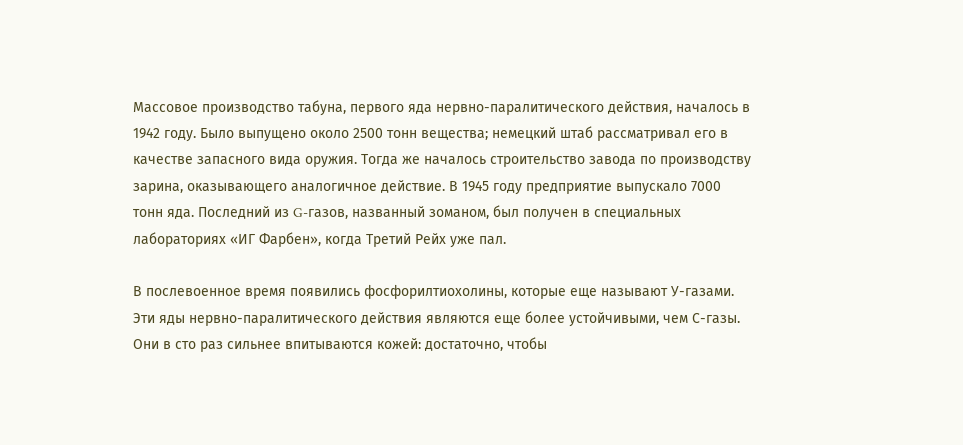Массовое производство табуна, первого яда нервно-паралитического действия, началось в 1942 году. Было выпущено около 2500 тонн вещества; немецкий штаб рассматривал его в качестве запасного вида оружия. Тогда же началось строительство завода по производству зарина, оказывающего аналогичное действие. В 1945 году предприятие выпускало 7000 тонн яда. Последний из G-газов, названный зоманом, был получен в специальных лабораториях «ИГ Фарбен», когда Третий Рейх уже пал.

В послевоенное время появились фосфорилтиохолины, которые еще называют У-газами. Эти яды нервно-паралитического действия являются еще более устойчивыми, чем С-газы. Они в сто раз сильнее впитываются кожей: достаточно, чтобы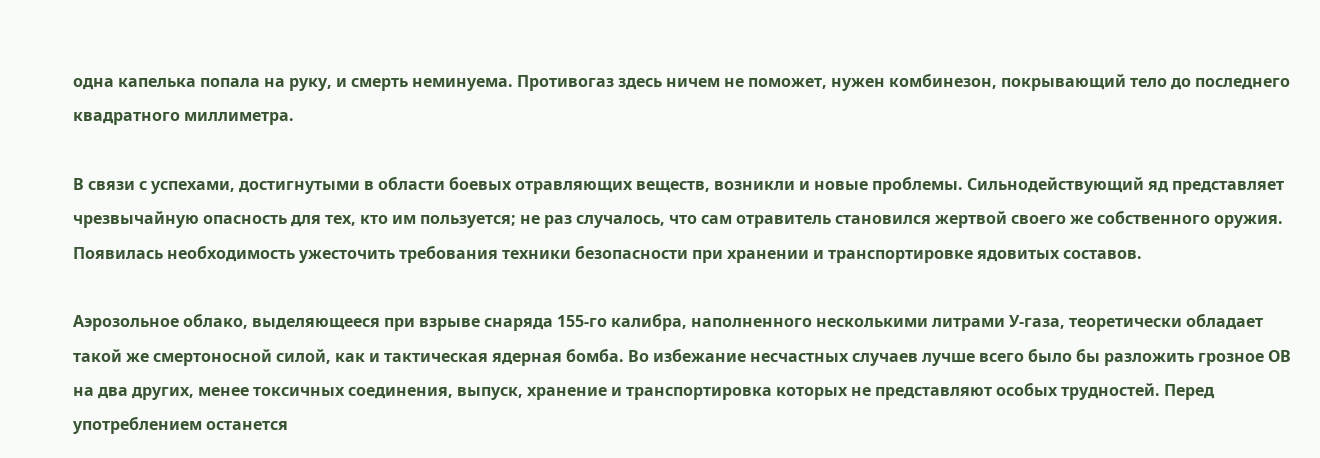одна капелька попала на руку, и смерть неминуема. Противогаз здесь ничем не поможет, нужен комбинезон, покрывающий тело до последнего квадратного миллиметра.

В связи с успехами, достигнутыми в области боевых отравляющих веществ, возникли и новые проблемы. Сильнодействующий яд представляет чрезвычайную опасность для тех, кто им пользуется; не раз случалось, что сам отравитель становился жертвой своего же собственного оружия. Появилась необходимость ужесточить требования техники безопасности при хранении и транспортировке ядовитых составов.

Аэрозольное облако, выделяющееся при взрыве снаряда 155-го калибра, наполненного несколькими литрами У-газа, теоретически обладает такой же смертоносной силой, как и тактическая ядерная бомба. Во избежание несчастных случаев лучше всего было бы разложить грозное ОВ на два других, менее токсичных соединения, выпуск, хранение и транспортировка которых не представляют особых трудностей. Перед употреблением останется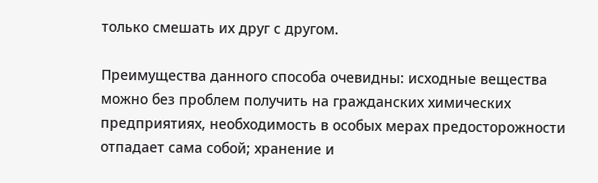только смешать их друг с другом.

Преимущества данного способа очевидны: исходные вещества можно без проблем получить на гражданских химических предприятиях, необходимость в особых мерах предосторожности отпадает сама собой; хранение и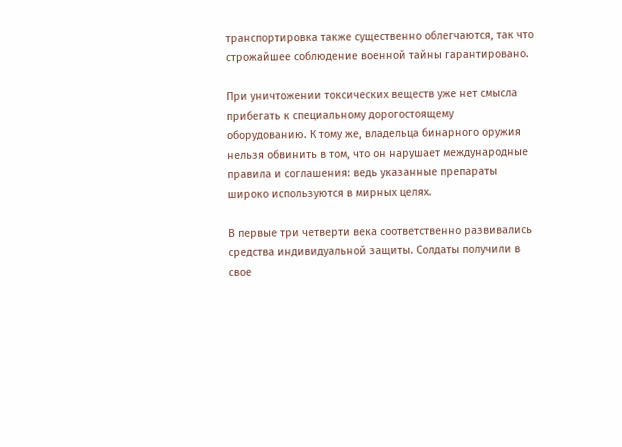транспортировка также существенно облегчаются, так что строжайшее соблюдение военной тайны гарантировано.

При уничтожении токсических веществ уже нет смысла прибегать к специальному дорогостоящему оборудованию. К тому же, владельца бинарного оружия нельзя обвинить в том, что он нарушает международные правила и соглашения: ведь указанные препараты широко используются в мирных целях.

В первые три четверти века соответственно развивались средства индивидуальной защиты. Солдаты получили в свое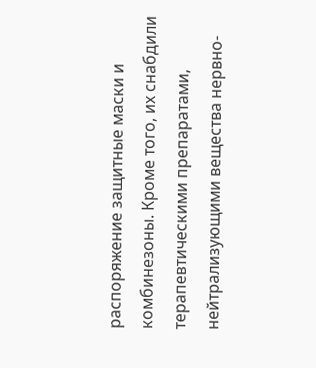распоряжение защитные маски и комбинезоны. Кроме того, их снабдили терапевтическими препаратами, нейтрализующими вещества нервно-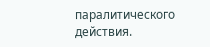паралитического действия.